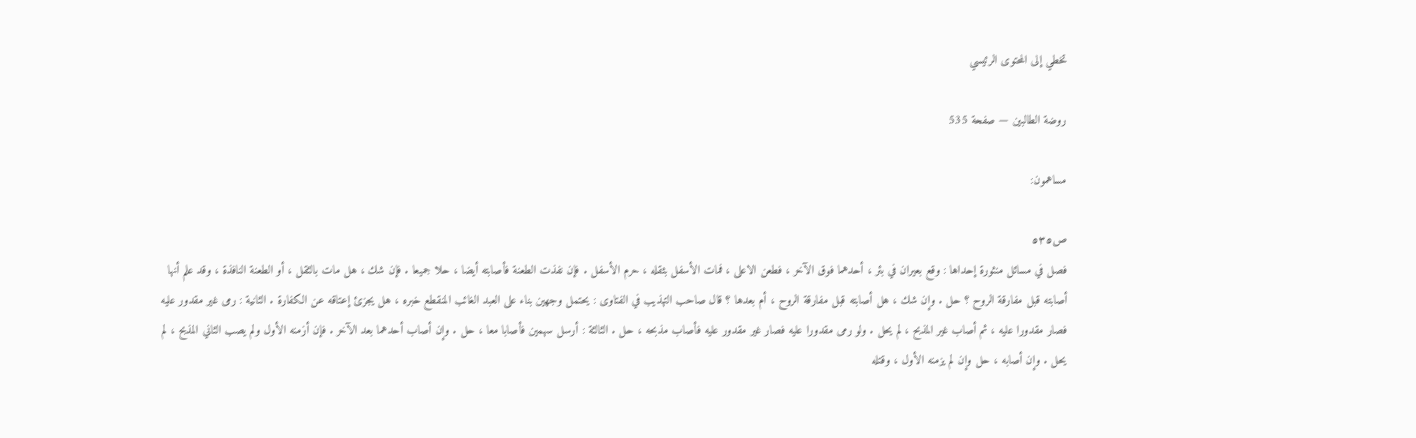تخطي إلى المحتوى الرئيسي

روضة الطالبين — صفحة 535

مساهمون:

ص٥٣٥
فصل في مسائل منثورة إحداها : وقع بعيران في بئر ، أحدهما فوق الآخر ، فطعن الاعلى ، فمات الأسفل بثقله ، حرم الأسفل . فإن نفذت الطعنة فأصابته أيضا ، حلا جميعا . فإن شك ، هل مات بالثقل ، أو الطعنة النافذة ، وقد علم أنها أصابته قبل مفارقة الروح ؟ حل . وإن شك ، هل أصابته قبل مفارقة الروح ، أم بعدها ؟ قال صاحب التهذيب في الفتاوى : يحتمل وجهين بناء على العبد الغائب المنقطع خبره ، هل يجزئ إعتاقه عن الكفارة . الثانية : رمى غير مقدور عليه فصار مقدورا عليه ، ثم أصاب غير المذبح ، لم يحل . ولو رمى مقدورا عليه فصار غير مقدور عليه فأصاب مذبحه ، حل . الثالثة : أرسل سهمين فأصابا معا ، حل . وإن أصاب أحدهما بعد الآخر . فإن أزمنه الأول ولم يصب الثاني المذبح ، لم يحل . وإن أصابه ، حل وإن لم يزمنه الأول ، وقتله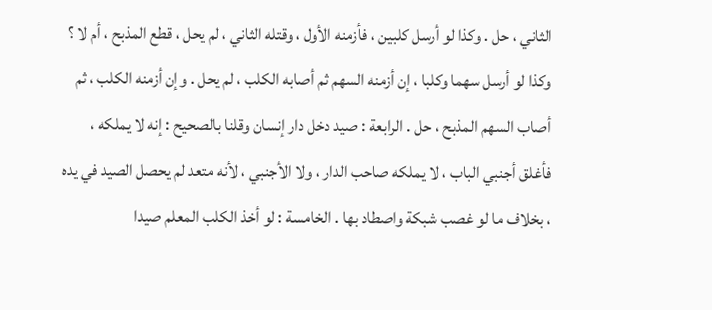الثاني ، حل . وكذا لو أرسل كلبين ، فأزمنه الأول ، وقتله الثاني ، لم يحل ، قطع المذبح ، أم لا ؟ وكذا لو أرسل سهما وكلبا ، إن أزمنه السهم ثم أصابه الكلب ، لم يحل . وإن أزمنه الكلب ، ثم أصاب السهم المذبح ، حل . الرابعة : صيد دخل دار إنسان وقلنا بالصحيح : إنه لا يملكه ، فأغلق أجنبي الباب ، لا يملكه صاحب الدار ، ولا الأجنبي ، لأنه متعد لم يحصل الصيد في يده ، بخلاف ما لو غصب شبكة واصطاد بها . الخامسة : لو أخذ الكلب المعلم صيدا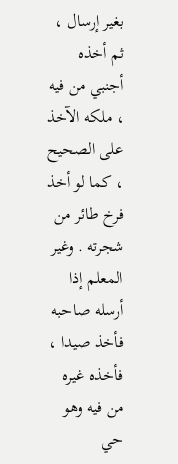بغير إرسال ، ثم أخذه أجنبي من فيه ، ملكه الآخذ على الصحيح ، كما لو أخذ فرخ طائر من شجرته . وغير المعلم إذا أرسله صاحبه فأخذ صيدا ، فأخذه غيره من فيه وهو حي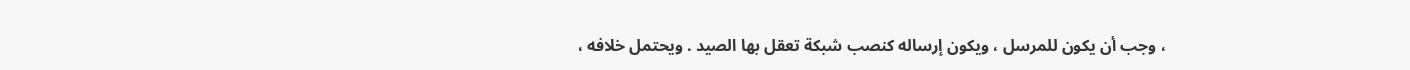، وجب أن يكون للمرسل ، ويكون إرساله كنصب شبكة تعقل بها الصيد . ويحتمل خلافه ،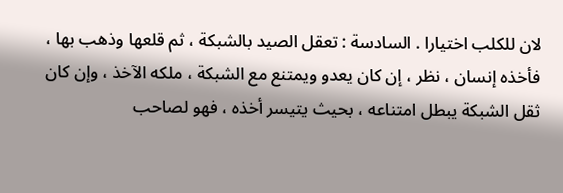لان للكلب اختيارا . السادسة : تعقل الصيد بالشبكة ، ثم قلعها وذهب بها ، فأخذه إنسان ، نظر ، إن كان يعدو ويمتنع مع الشبكة ، ملكه الآخذ ، وإن كان ثقل الشبكة يبطل امتناعه ، بحيث يتيسر أخذه ، فهو لصاحب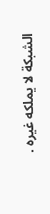الشبكة لا يملكه غيره .